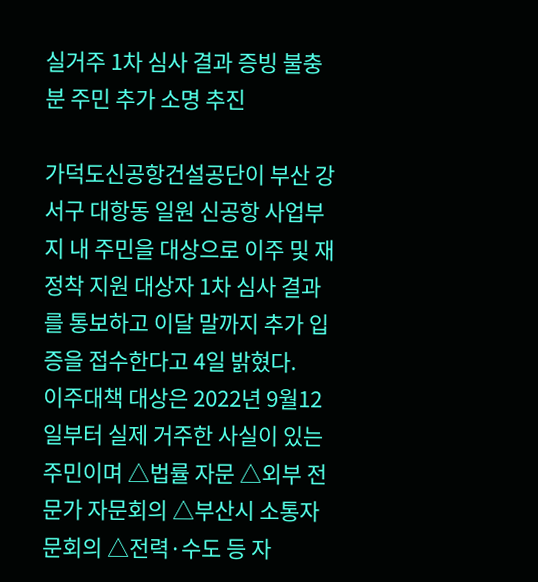실거주 1차 심사 결과 증빙 불충분 주민 추가 소명 추진

가덕도신공항건설공단이 부산 강서구 대항동 일원 신공항 사업부지 내 주민을 대상으로 이주 및 재정착 지원 대상자 1차 심사 결과를 통보하고 이달 말까지 추가 입증을 접수한다고 4일 밝혔다.
이주대책 대상은 2022년 9월12일부터 실제 거주한 사실이 있는 주민이며 △법률 자문 △외부 전문가 자문회의 △부산시 소통자문회의 △전력·수도 등 자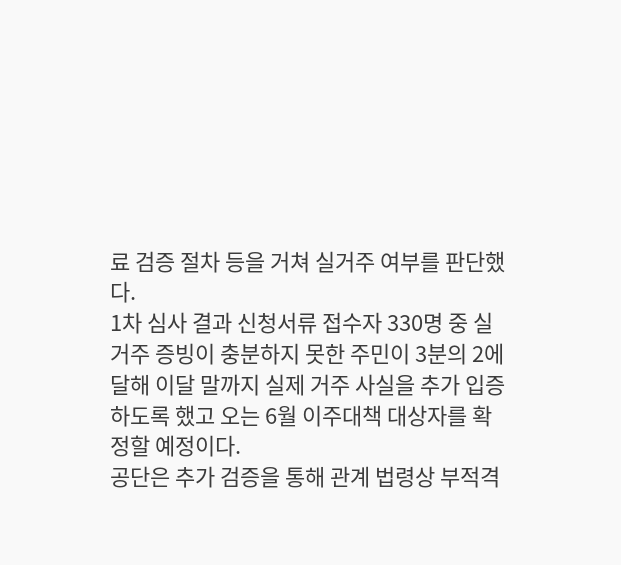료 검증 절차 등을 거쳐 실거주 여부를 판단했다.
1차 심사 결과 신청서류 접수자 330명 중 실거주 증빙이 충분하지 못한 주민이 3분의 2에 달해 이달 말까지 실제 거주 사실을 추가 입증하도록 했고 오는 6월 이주대책 대상자를 확정할 예정이다.
공단은 추가 검증을 통해 관계 법령상 부적격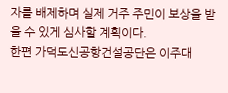자를 배제하며 실제 거주 주민이 보상을 받을 수 있게 심사할 계획이다.
한편 가덕도신공항건설공단은 이주대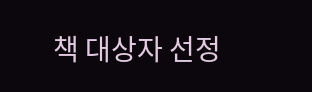책 대상자 선정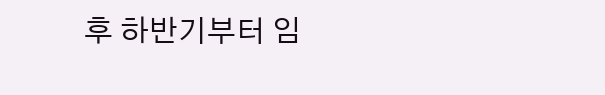후 하반기부터 임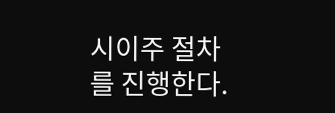시이주 절차를 진행한다.